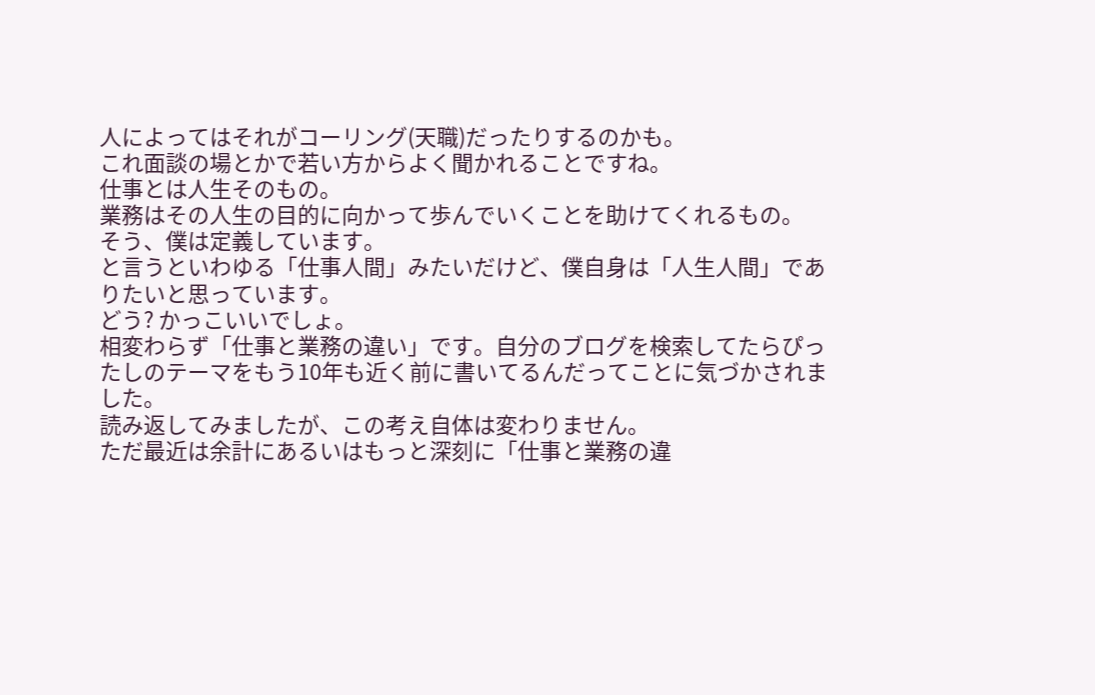人によってはそれがコーリング(天職)だったりするのかも。
これ面談の場とかで若い方からよく聞かれることですね。
仕事とは人生そのもの。
業務はその人生の目的に向かって歩んでいくことを助けてくれるもの。
そう、僕は定義しています。
と言うといわゆる「仕事人間」みたいだけど、僕自身は「人生人間」でありたいと思っています。
どう? かっこいいでしょ。
相変わらず「仕事と業務の違い」です。自分のブログを検索してたらぴったしのテーマをもう10年も近く前に書いてるんだってことに気づかされました。
読み返してみましたが、この考え自体は変わりません。
ただ最近は余計にあるいはもっと深刻に「仕事と業務の違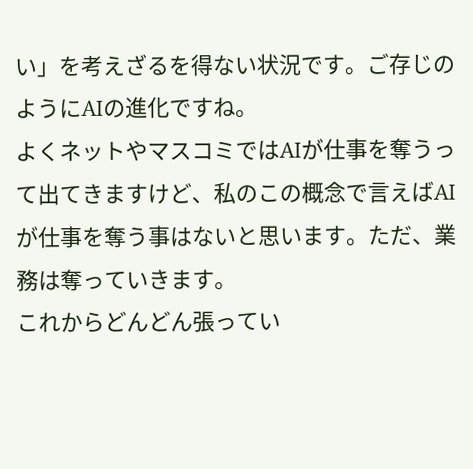い」を考えざるを得ない状況です。ご存じのようにAIの進化ですね。
よくネットやマスコミではAIが仕事を奪うって出てきますけど、私のこの概念で言えばAIが仕事を奪う事はないと思います。ただ、業務は奪っていきます。
これからどんどん張ってい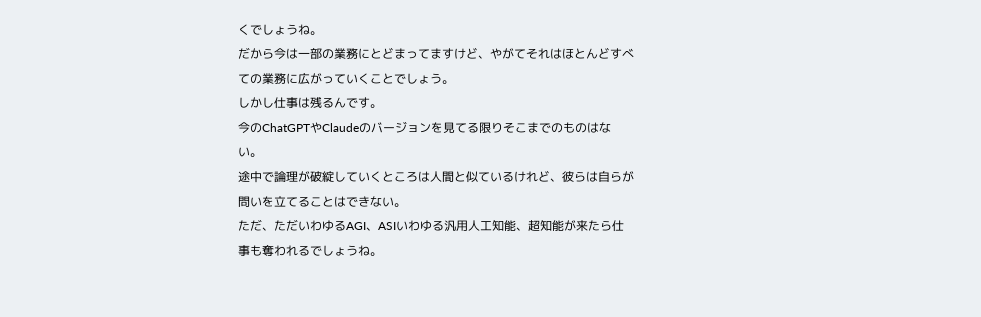くでしょうね。
だから今は一部の業務にとどまってますけど、やがてそれはほとんどすべての業務に広がっていくことでしょう。
しかし仕事は残るんです。
今のChatGPTやClaudeのバージョンを見てる限りそこまでのものはない。
途中で論理が破綻していくところは人間と似ているけれど、彼らは自らが問いを立てることはできない。
ただ、ただいわゆるAGI、ASIいわゆる汎用人工知能、超知能が来たら仕事も奪われるでしょうね。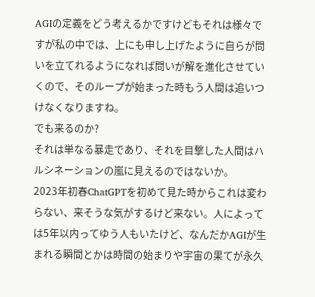AGIの定義をどう考えるかですけどもそれは様々ですが私の中では、上にも申し上げたように自らが問いを立てれるようになれば問いが解を進化させていくので、そのループが始まった時もう人間は追いつけなくなりますね。
でも来るのか?
それは単なる暴走であり、それを目撃した人間はハルシネーションの嵐に見えるのではないか。
2023年初春ChatGPTを初めて見た時からこれは変わらない、来そうな気がするけど来ない。人によっては5年以内ってゆう人もいたけど、なんだかAGIが生まれる瞬間とかは時間の始まりや宇宙の果てが永久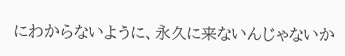にわからないように、永久に来ないんじゃないか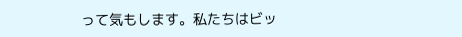って気もします。私たちはビッ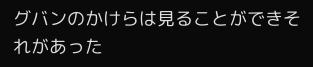グバンのかけらは見ることができそれがあった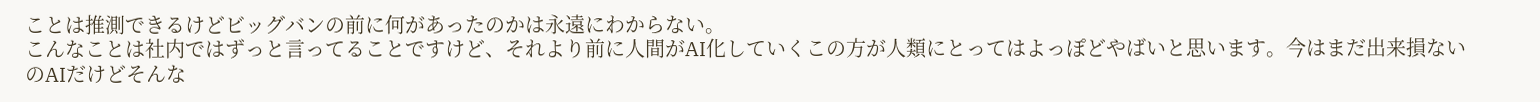ことは推測できるけどビッグバンの前に何があったのかは永遠にわからない。
こんなことは社内ではずっと言ってることですけど、それより前に人間がAI化していくこの方が人類にとってはよっぽどやばいと思います。今はまだ出来損ないのAIだけどそんな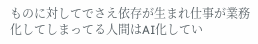ものに対してでさえ依存が生まれ仕事が業務化してしまってる人間はAI化してい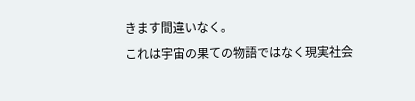きます間違いなく。
これは宇宙の果ての物語ではなく現実社会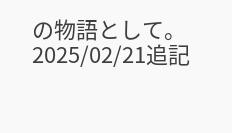の物語として。
2025/02/21追記